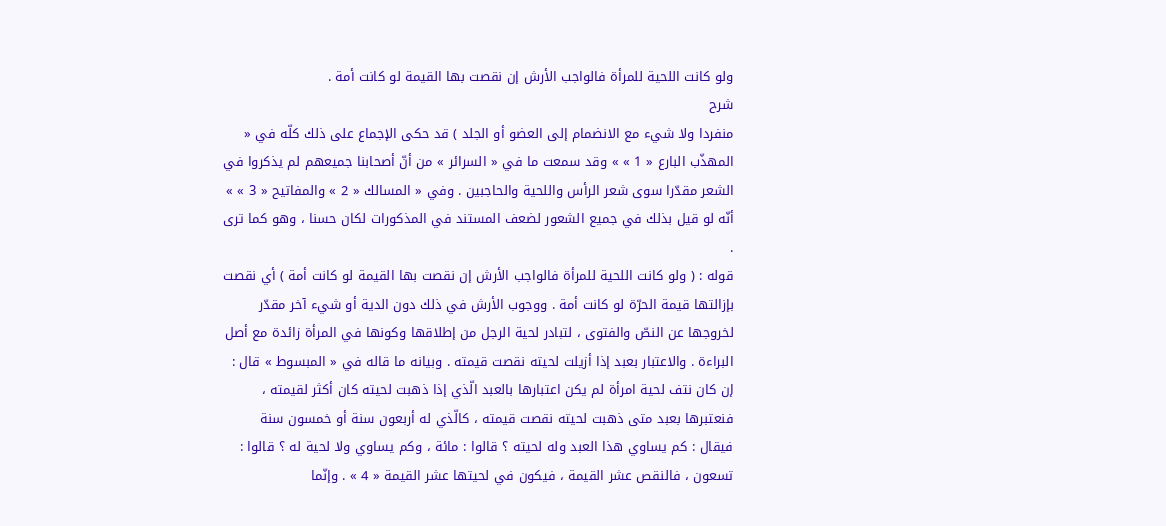ولو كانت اللحية للمرأة فالواجب الأرش إن نقصت بها القيمة لو كانت أمة .
شرح
منفردا ولا شيء مع الانضمام إلى العضو أو الجلد ) قد حكى الإجماع على ذلك كلّه في « المهذّب البارع « 1 » » وقد سمعت ما في « السرائر » من أنّ أصحابنا جميعهم لم يذكروا في الشعر مقدّرا سوى شعر الرأس واللحية والحاجبين . وفي « المسالك « 2 » والمفاتيح « 3 » » أنّه لو قيل بذلك في جميع الشعور لضعف المستند في المذكورات لكان حسنا ، وهو كما ترى .
قوله : ( ولو كانت اللحية للمرأة فالواجب الأرش إن نقصت بها القيمة لو كانت أمة ) أي نقصت بإزالتها قيمة الحرّة لو كانت أمة . ووجوب الأرش في ذلك دون الدية أو شيء آخر مقدّر لخروجها عن النصّ والفتوى ، لتبادر لحية الرجل من إطلاقها وكونها في المرأة زائدة مع أصل البراءة . والاعتبار بعبد إذا أزيلت لحيته نقصت قيمته . وبيانه ما قاله في « المبسوط » قال : إن كان نتف لحية امرأة لم يكن اعتبارها بالعبد الّذي إذا ذهبت لحيته كان أكثر لقيمته ، فنعتبرها بعبد متى ذهبت لحيته نقصت قيمته ، كالّذي له أربعون سنة أو خمسون سنة فيقال : كم يساوي هذا العبد وله لحيته ؟ قالوا : مائة ، وكم يساوي ولا لحية له ؟ قالوا : تسعون ، فالنقص عشر القيمة ، فيكون في لحيتها عشر القيمة « 4 » . وإنّما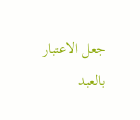جعل الاعتبار بالعبد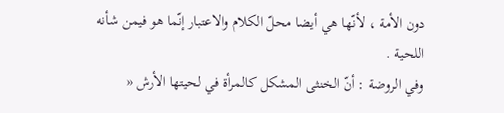دون الأمة ، لأنّها هي أيضا محلّ الكلام والاعتبار إنّما هو فيمن شأنه اللحية .
وفي الروضة : أنّ الخنثى المشكل كالمرأة في لحيتها الأرش «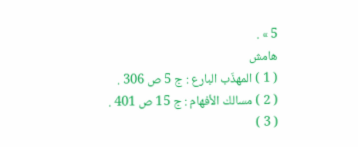5 » .
هامش
( 1 ) المهذّب البارع : ج 5 ص 306 .
( 2 ) مسالك الأفهام : ج 15 ص 401 .
( 3 )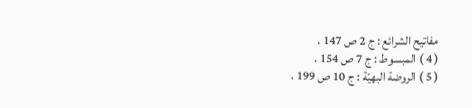مفاتيح الشرائع : ج 2 ص 147 .
( 4 ) المبسوط : ج 7 ص 154 .
( 5 ) الروضة البهيّة : ج 10 ص 199 .